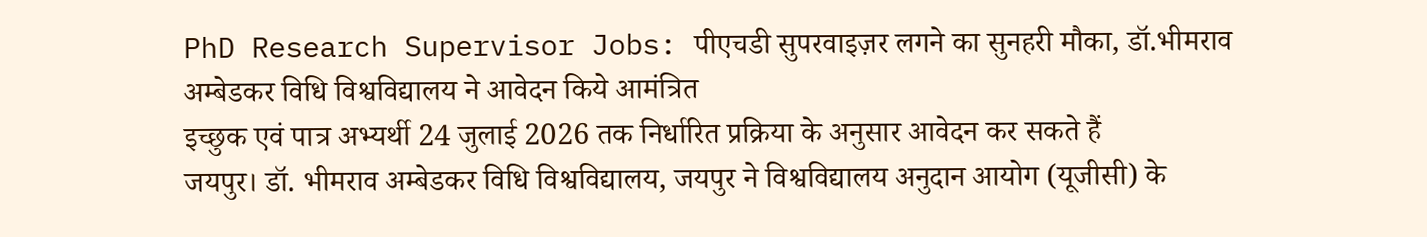PhD Research Supervisor Jobs: पीएचडी सुपरवाइज़र लगने का सुनहरी मौका, डॉ.भीमराव अम्बेडकर विधि विश्वविद्यालय ने आवेदन किये आमंत्रित
इच्छुक एवं पात्र अभ्यर्थी 24 जुलाई 2026 तक निर्धारित प्रक्रिया के अनुसार आवेदन कर सकते हैं
जयपुर। डॉ. भीमराव अम्बेडकर विधि विश्वविद्यालय, जयपुर ने विश्वविद्यालय अनुदान आयोग (यूजीसी) के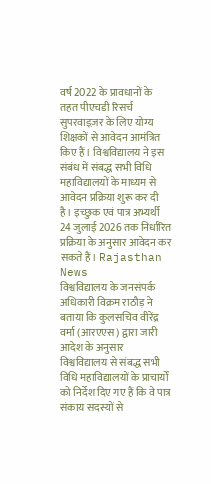वर्ष 2022 के प्रावधानों के तहत पीएचडी रिसर्च सुपरवाइज़र के लिए योग्य शिक्षकों से आवेदन आमंत्रित किए हैं। विश्वविद्यालय ने इस संबंध में संबद्ध सभी विधि महाविद्यालयों के माध्यम से आवेदन प्रक्रिया शुरू कर दी है। इच्छुक एवं पात्र अभ्यर्थी 24 जुलाई 2026 तक निर्धारित प्रक्रिया के अनुसार आवेदन कर सकते हैं। Rajasthan News
विश्वविद्यालय के जनसंपर्क अधिकारी विक्रम राठौड़ ने बताया कि कुलसचिव वीरेंद्र वर्मा (आरएएस) द्वारा जारी आदेश के अनुसार विश्वविद्यालय से संबद्ध सभी विधि महाविद्यालयों के प्राचार्यों को निर्देश दिए गए हैं कि वे पात्र संकाय सदस्यों से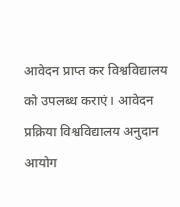आवेदन प्राप्त कर विश्वविद्यालय को उपलब्ध कराएं। आवेदन प्रक्रिया विश्वविद्यालय अनुदान आयोग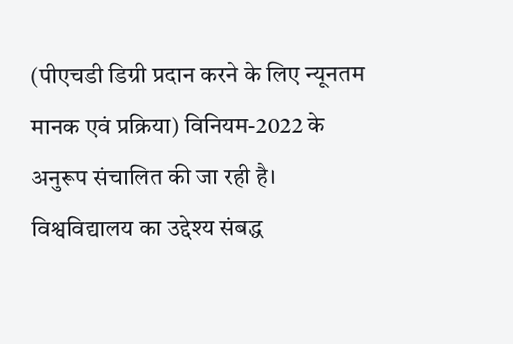(पीएचडी डिग्री प्रदान करने के लिए न्यूनतम मानक एवं प्रक्रिया) विनियम-2022 के अनुरूप संचालित की जा रही है।
विश्वविद्यालय का उद्देश्य संबद्ध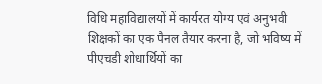विधि महाविद्यालयों में कार्यरत योग्य एवं अनुभवी शिक्षकों का एक पैनल तैयार करना है, जो भविष्य में पीएचडी शोधार्थियों का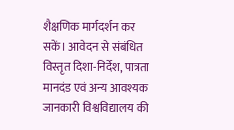शैक्षणिक मार्गदर्शन कर सकें। आवेदन से संबंधित विस्तृत दिशा-निर्देश, पात्रता मानदंड एवं अन्य आवश्यक जानकारी विश्वविद्यालय की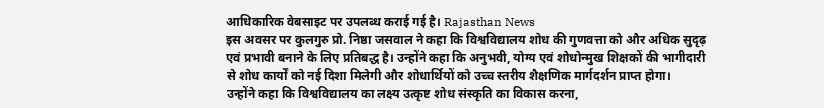आधिकारिक वेबसाइट पर उपलब्ध कराई गई है। Rajasthan News
इस अवसर पर कुलगुरु प्रो. निष्ठा जसवाल ने कहा कि विश्वविद्यालय शोध की गुणवत्ता को और अधिक सुदृढ़ एवं प्रभावी बनाने के लिए प्रतिबद्ध है। उन्होंने कहा कि अनुभवी, योग्य एवं शोधोन्मुख शिक्षकों की भागीदारी से शोध कार्यों को नई दिशा मिलेगी और शोधार्थियों को उच्च स्तरीय शैक्षणिक मार्गदर्शन प्राप्त होगा।
उन्होंने कहा कि विश्वविद्यालय का लक्ष्य उत्कृष्ट शोध संस्कृति का विकास करना,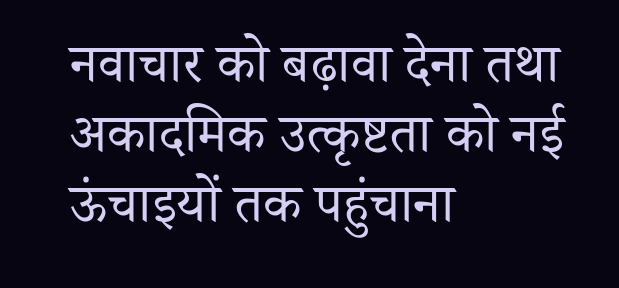नवाचार को बढ़ावा देना तथा अकादमिक उत्कृष्टता को नई ऊंचाइयों तक पहुंचाना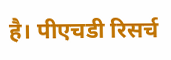है। पीएचडी रिसर्च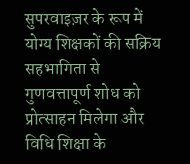सुपरवाइज़र के रूप में योग्य शिक्षकों की सक्रिय सहभागिता से गुणवत्तापूर्ण शोध को प्रोत्साहन मिलेगा और विधि शिक्षा के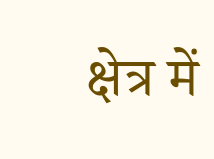क्षेत्र में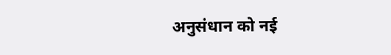अनुसंधान को नई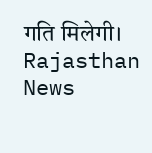गति मिलेगी। Rajasthan News